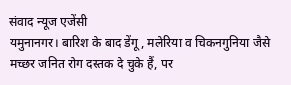संवाद न्यूज एजेंसी
यमुनानगर। बारिश के बाद डेंगू, मलेरिया व चिकनगुनिया जैसे मच्छर जनित रोग दस्तक दे चुके हैं, पर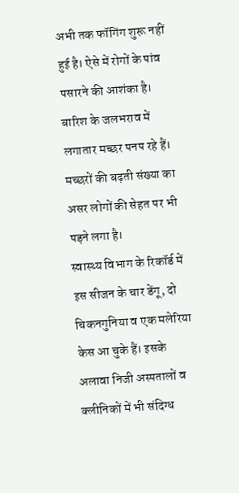अभी तक फॉगिंग शुरू नहीं हुई है। ऐसे में रोगों के पांव पसारने की आशंका है। बारिश के जलभराव में लगातार मच्छर पनप रहे हैं। मच्छरों की बढ़ती संख्या का असर लोगों की सेहत पर भी पड़ने लगा है।
स्वास्थ्य विभाग के रिकॉर्ड में इस सीजन के चार डेंगू, दो चिकनगुनिया व एक मलेरिया केस आ चुके हैं। इसके अलावा निजी अस्पतालों व क्लीनिकों में भी संदिग्ध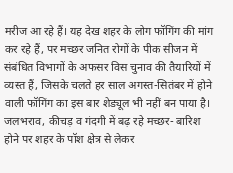मरीज आ रहे हैं। यह देख शहर के लोग फॉगिंग की मांग कर रहे हैं, पर मच्छर जनित रोगों के पीक सीजन में संबंधित विभागों के अफसर विस चुनाव की तैयारियों में व्यस्त हैं, जिसके चलते हर साल अगस्त-सितंबर में होने वाली फॉगिंग का इस बार शेड्यूल भी नहीं बन पाया है।
जलभराव, कीचड़ व गंदगी में बढ़ रहे मच्छर- बारिश होने पर शहर के पॉश क्षेत्र से लेकर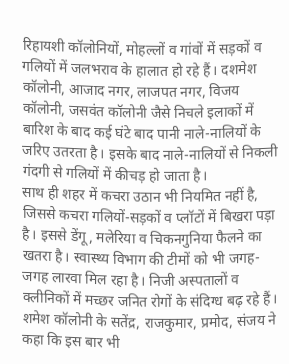रिहायशी कॉलोनियों, मोहल्लों व गांवों में सड़कों व गलियों में जलभराव के हालात हो रहे हैं। दशमेश कॉलोनी, आजाद नगर, लाजपत नगर, विजय कॉलोनी, जसवंत कॉलोनी जैसे निचले इलाकों में बारिश के बाद कई घंटे बाद पानी नाले-नालियों के जरिए उतरता है। इसके बाद नाले-नालियों से निकली गंदगी से गलियों में कीचड़ हो जाता है।
साथ ही शहर में कचरा उठान भी नियमित नहीं है, जिससे कचरा गलियों-सड़कों व प्लॉटों में बिखरा पड़ा है। इससे डेंगू, मलेरिया व चिकनगुनिया फैलने का खतरा है। स्वास्थ्य विभाग की टीमों को भी जगह-जगह लारवा मिल रहा है। निजी अस्पतालों व क्लीनिकों में मच्छर जनित रोगों के संदिग्ध बढ़ रहे हैं। शमेश कॉलोनी के सतेंद्र, राजकुमार, प्रमोद, संजय ने कहा कि इस बार भी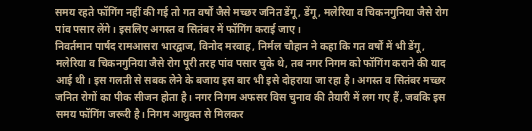समय रहते फॉगिंग नहीं की गई तो गत वर्षों जैसे मच्छर जनित डेंगू, डेंगू, मलेरिया व चिकनगुनिया जैसे रोग पांव पसार लेंगे। इसलिए अगस्त व सितंबर में फॉगिंग कराई जाए।
निवर्तमान पार्षद रामआसरा भारद्वाज, विनोद मरवाह, निर्मल चौहान ने कहा कि गत वर्षों में भी डेंगू, मलेरिया व चिकनगुनिया जैसे रोग पूरी तरह पांव पसार चुके थे, तब नगर निगम को फॉगिंग कराने की याद आई थी। इस गलती से सबक लेने के बजाय इस बार भी इसे दोहराया जा रहा है। अगस्त व सितंबर मच्छर जनित रोगों का पीक सीजन होता है। नगर निगम अफसर विस चुनाव की तैयारी में लग गए हैं, जबकि इस समय फॉगिंग जरूरी है। निगम आयुक्त से मिलकर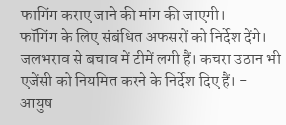फागिंग कराए जाने की मांग की जाएगी।
फॉगिंग के लिए संबंधित अफसरों को निर्देश देंगे। जलभराव से बचाव में टीमें लगी हैं। कचरा उठान भी एजेंसी को नियमित करने के निर्देश दिए हैं। - आयुष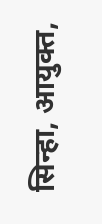सिन्हा, आयुक्त,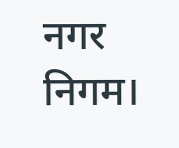नगर निगम।